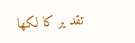تقد یر کا لکھا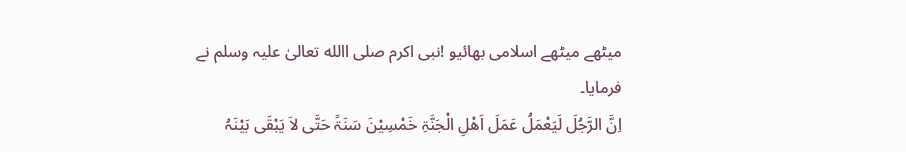میٹھے میٹھے اسلامی بھائیو !نبی اکرم صلی االله تعالیٰ علیہ وسلم نے فرمایا۔
اِنَّ الرَّجُلَ لَیَعْمَلُ عَمَلَ اَھْلِ الْجَنَّۃِ خَمْسِیْنَ سَنَۃً حَتَّی لاَ یَبْقَی بَیْنَہُ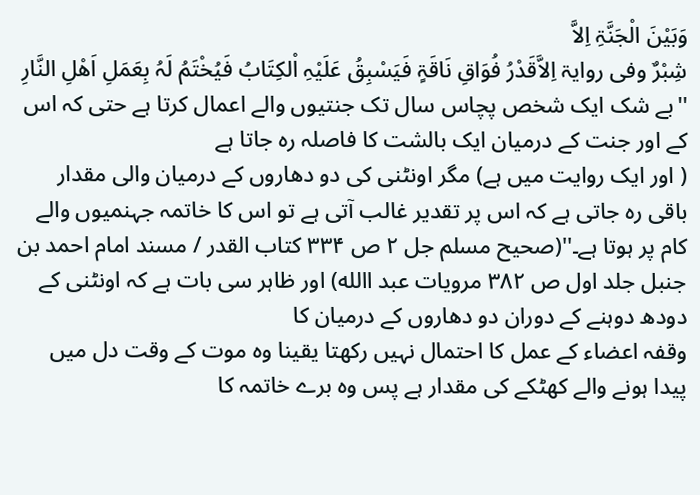وَبَیْنَ الْجَنَّۃِ اِلاَّ
شِبْرٌ وفی روایۃ اِلاَّقَدْرُ فُوَاقِ نَاقَۃٍ فَیَسْبِقُ عَلَیْہِ اْلکِتَابُ فَیُخْتَمُ لَہُ بِعَمَلِ اَھْلِ النَّارِ
''بے شک ایک شخص پچاس سال تک جنتیوں والے اعمال کرتا ہے حتی کہ اس کے اور جنت کے درمیان ایک بالشت کا فاصلہ رہ جاتا ہے
( اور ایک روایت میں ہے) مگر اونٹنی کی دو دھاروں کے درمیان والی مقدار باقی رہ جاتی ہے کہ اس پر تقدیر غالب آتی ہے تو اس کا خاتمہ جہنمیوں والے کام پر ہوتا ہے۔''(صحیح مسلم جل ۲ ص ۳۳۴ کتاب القدر / مسند امام احمد بن جنبل جلد اول ص ۳۸۲ مرویات عبد االله) اور ظاہر سی بات ہے کہ اونٹنی کے دودھ دوہنے کے دوران دو دھاروں کے درمیان کا
وقفہ اعضاء کے عمل کا احتمال نہیں رکھتا یقینا وہ موت کے وقت دل میں پیدا ہونے والے کھٹکے کی مقدار ہے پس وہ برے خاتمہ کا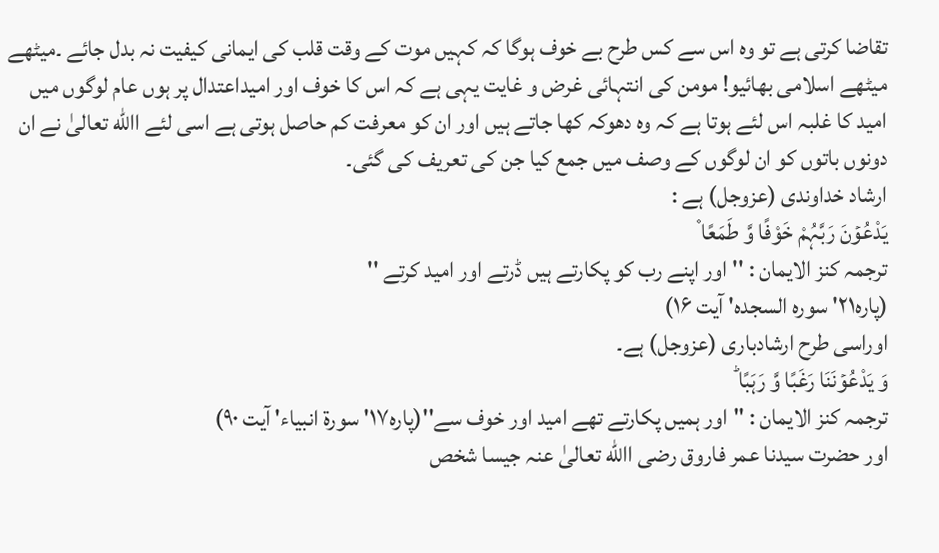تقاضا کرتی ہے تو وہ اس سے کس طرح بے خوف ہوگا کہ کہیں موت کے وقت قلب کی ایمانی کیفیت نہ بدل جائے ۔میٹھے میٹھے اسلامی بھائیو! مومن کی انتہائی غرض و غایت یہی ہے کہ اس کا خوف اور امیداعتدال پر ہوں عام لوگوں میں امید کا غلبہ اس لئے ہوتا ہے کہ وہ دھوکہ کھا جاتے ہیں اور ان کو معرفت کم حاصل ہوتی ہے اسی لئے االله تعالیٰ نے ان دونوں باتوں کو ان لوگوں کے وصف میں جمع کیا جن کی تعریف کی گئی۔
ارشاد خداوندی (عزوجل) ہے :
یَدْعُوۡنَ رَبَّہُمْ خَوْفًا وَّ طَمَعًا ۫
ترجمہ کنز الایمان : ''اور اپنے رب کو پکارتے ہیں ڈرتے اور امید کرتے ''
(پارہ۲۱' سوره السجدہ' آیت ۱۶)
اوراسی طرح ارشادباری (عزوجل) ہے۔
وَ یَدْعُوۡنَنَا رَغَبًا وَّ رَہَبًا ؕ
ترجمہ کنز الایمان : ''اور ہمیں پکارتے تھے امید اور خوف سے''(پارہ۱۷' سورۃ انبیاء' آیت ۹۰)
اور حضرت سیدنا عمر فاروق رضی االله تعالیٰ عنہ جیسا شخص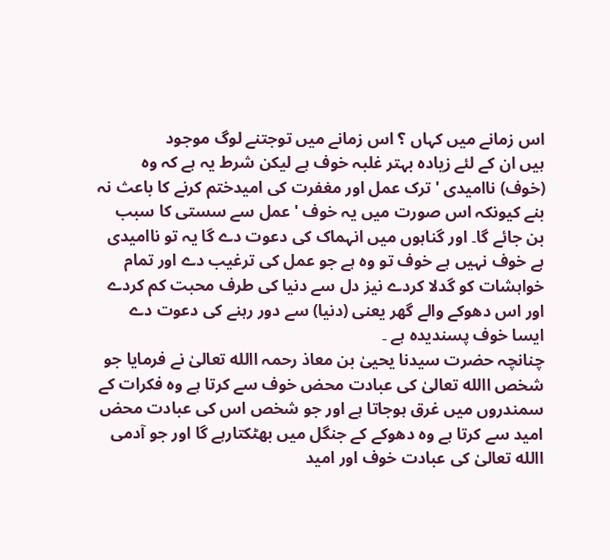اس زمانے میں کہاں ؟ اس زمانے میں توجتنے لوگ موجود
ہیں ان کے لئے زیادہ بہتر غلبہ خوف ہے لیکن شرط یہ ہے کہ وہ (خوف) ناامیدی 'ترک عمل اور مغفرت کی امیدختم کرنے کا باعث نہ بنے کیونکہ اس صورت میں یہ خوف ' عمل سے سستی کا سبب بن جائے گا۔ اور گناہوں میں انہماک کی دعوت دے گا یہ تو ناامیدی ہے خوف نہیں ہے خوف تو وہ ہے جو عمل کی ترغیب دے اور تمام خواہشات کو گدلا کردے نیز دل سے دنیا کی طرف محبت کم کردے اور اس دھوکے والے گھر یعنی (دنیا) سے دور رہنے کی دعوت دے ایسا خوف پسندیدہ ہے ۔
چنانچہ حضرت سیدنا یحییٰ بن معاذ رحمہ االله تعالیٰ نے فرمایا جو شخص االله تعالیٰ کی عبادت محض خوف سے کرتا ہے وہ فکرات کے سمندروں میں غرق ہوجاتا ہے اور جو شخص اس کی عبادت محض امید سے کرتا ہے وہ دھوکے کے جنگل میں بھٹکتارہے گا اور جو آدمی االله تعالیٰ کی عبادت خوف اور امید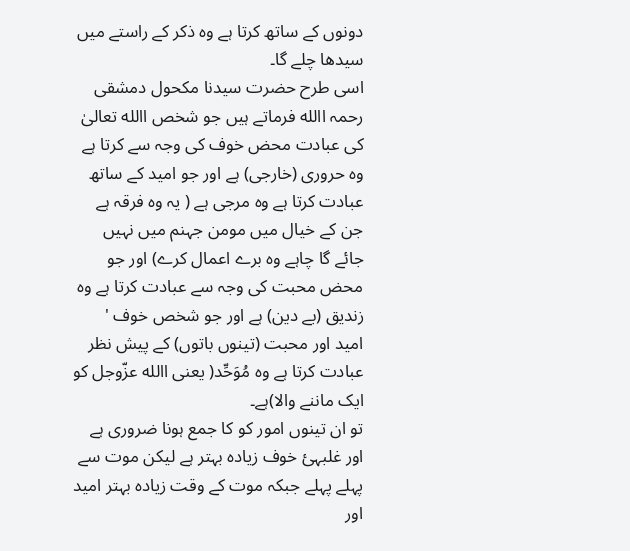دونوں کے ساتھ کرتا ہے وہ ذکر کے راستے میں سیدھا چلے گا۔
اسی طرح حضرت سیدنا مکحول دمشقی رحمہ االله فرماتے ہیں جو شخص االله تعالیٰ کی عبادت محض خوف کی وجہ سے کرتا ہے وہ حروری (خارجی) ہے اور جو امید کے ساتھ عبادت کرتا ہے وہ مرجی ہے ( یہ وہ فرقہ ہے جن کے خیال میں مومن جہنم میں نہیں جائے گا چاہے وہ برے اعمال کرے) اور جو محض محبت کی وجہ سے عبادت کرتا ہے وہ زندیق (بے دین) ہے اور جو شخص خوف ' امید اور محبت (تینوں باتوں) کے پیش نظر عبادت کرتا ہے وہ مُوَحِّد( یعنی االله عزّوجل کو ایک ماننے والا)ہے۔
تو ان تینوں امور کو کا جمع ہونا ضروری ہے اور غلبہئ خوف زیادہ بہتر ہے لیکن موت سے پہلے پہلے جبکہ موت کے وقت زیادہ بہتر امید اور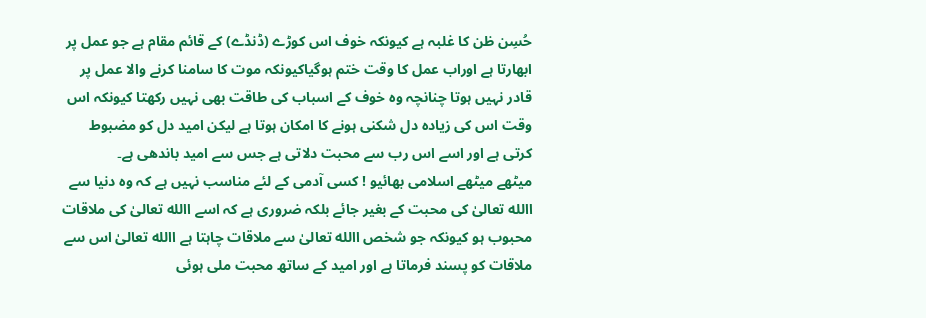حُسِن ظن کا غلبہ ہے کیونکہ خوف اس کوڑے (ڈنڈے) کے قائم مقام ہے جو عمل پر ابھارتا ہے اوراب عمل کا وقت ختم ہوگیاکیونکہ موت کا سامنا کرنے والا عمل پر قادر نہیں ہوتا چنانچہ وہ خوف کے اسباب کی طاقت بھی نہیں رکھتا کیونکہ اس وقت اس کی زیادہ دل شکنی ہونے کا امکان ہوتا ہے لیکن امید دل کو مضبوط کرتی ہے اور اسے اس رب سے محبت دلاتی ہے جس سے امید باندھی ہے۔
میٹھے میٹھے اسلامی بھائیو ! کسی آدمی کے لئے مناسب نہیں ہے کہ وہ دنیا سے االله تعالیٰ کی محبت کے بغیر جائے بلکہ ضروری ہے کہ اسے االله تعالیٰ کی ملاقات محبوب ہو کیونکہ جو شخص االله تعالیٰ سے ملاقات چاہتا ہے االله تعالیٰ اس سے ملاقات کو پسند فرماتا ہے اور امید کے ساتھ محبت ملی ہوئی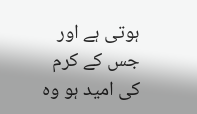ہوتی ہے اور جس کے کرم کی امید ہو وہ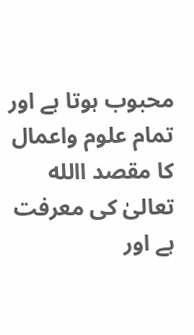محبوب ہوتا ہے اور تمام علوم واعمال کا مقصد االله تعالیٰ کی معرفت ہے اور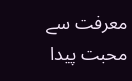معرفت سے محبت پیدا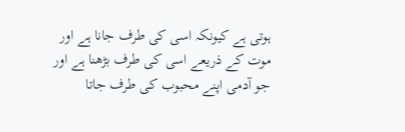ہوتی ہے کیونکہ اسی کی طرف جانا ہے اور موت کے ذریعے اسی کی طرف بڑھنا ہے اور جو آدمی اپنے محبوب کی طرف جاتا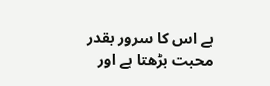ہے اس کا سرور بقدر محبت بڑھتا ہے اور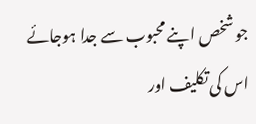جو شخص اپنے محبوب سے جدا ہوجائے اس کی تکلیف اور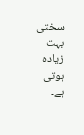سختی بہت زیادہ ہوتی ہے۔